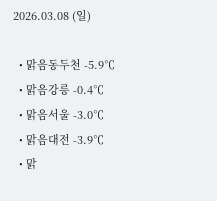2026.03.08 (일)

  • 맑음동두천 -5.9℃
  • 맑음강릉 -0.4℃
  • 맑음서울 -3.0℃
  • 맑음대전 -3.9℃
  • 맑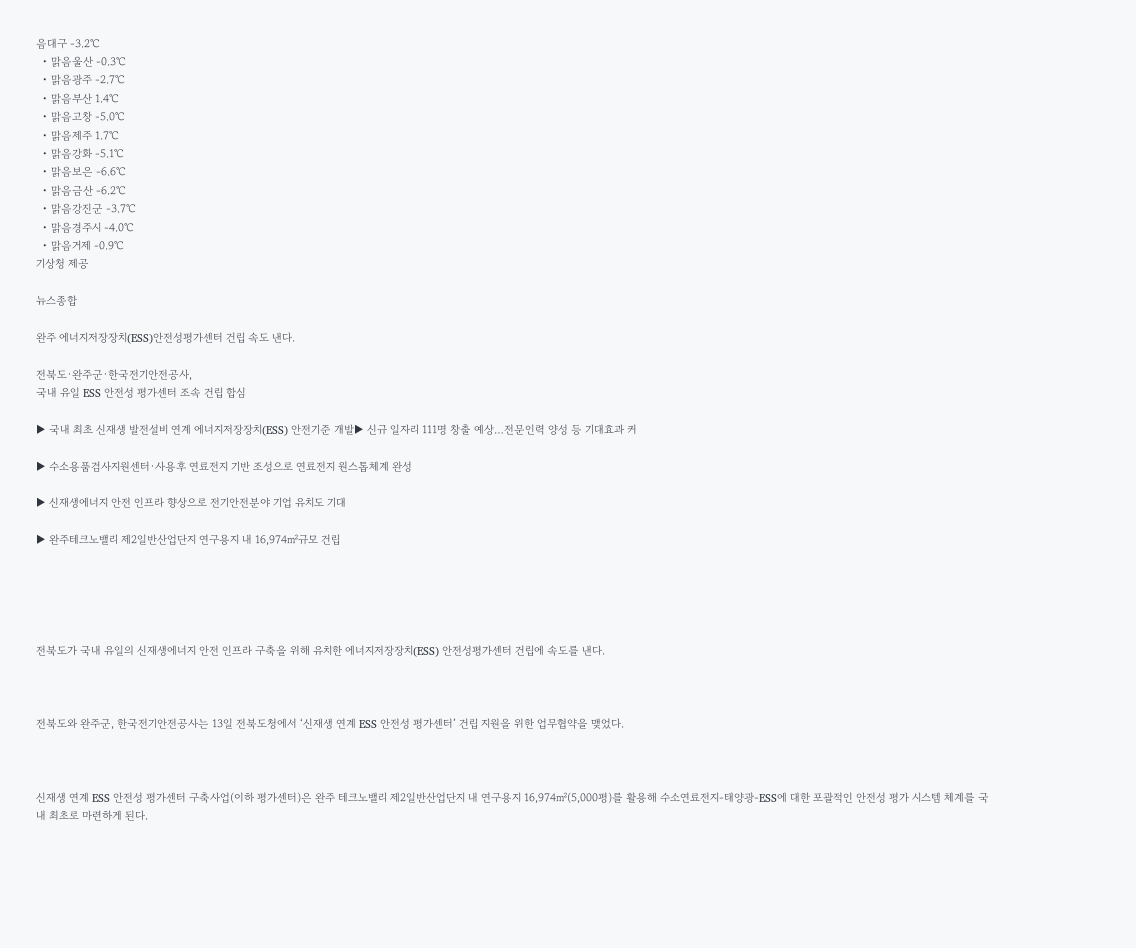음대구 -3.2℃
  • 맑음울산 -0.3℃
  • 맑음광주 -2.7℃
  • 맑음부산 1.4℃
  • 맑음고창 -5.0℃
  • 맑음제주 1.7℃
  • 맑음강화 -5.1℃
  • 맑음보은 -6.6℃
  • 맑음금산 -6.2℃
  • 맑음강진군 -3.7℃
  • 맑음경주시 -4.0℃
  • 맑음거제 -0.9℃
기상청 제공

뉴스종합

완주 에너지저장장치(ESS)안전성평가센터 건립 속도 낸다.

전북도·완주군·한국전기안전공사,
국내 유일 ESS 안전성 평가센터 조속 건립 합심

▶ 국내 최초 신재생 발전설비 연계 에너지저장장치(ESS) 안전기준 개발▶ 신규 일자리 111명 창출 예상…전문인력 양성 등 기대효과 커

▶ 수소용품검사지원센터·사용후 연료전지 기반 조성으로 연료전지 원스톱체계 완성

▶ 신재생에너지 안전 인프라 향상으로 전기안전분야 기업 유치도 기대

▶ 완주테크노밸리 제2일반산업단지 연구용지 내 16,974㎡규모 건립





전북도가 국내 유일의 신재생에너지 안전 인프라 구축을 위해 유치한 에너지저장장치(ESS) 안전성평가센터 건립에 속도를 낸다.



전북도와 완주군, 한국전기안전공사는 13일 전북도청에서 ‘신재생 연계 ESS 안전성 평가센터’ 건립 지원을 위한 업무협약을 맺었다.



신재생 연계 ESS 안전성 평가센터 구축사업(이하 평가센터)은 완주 테크노밸리 제2일반산업단지 내 연구용지 16,974㎡(5,000평)를 활용해 수소연료전지-태양광-ESS에 대한 포괄적인 안전성 평가 시스템 체계를 국내 최초로 마련하게 된다.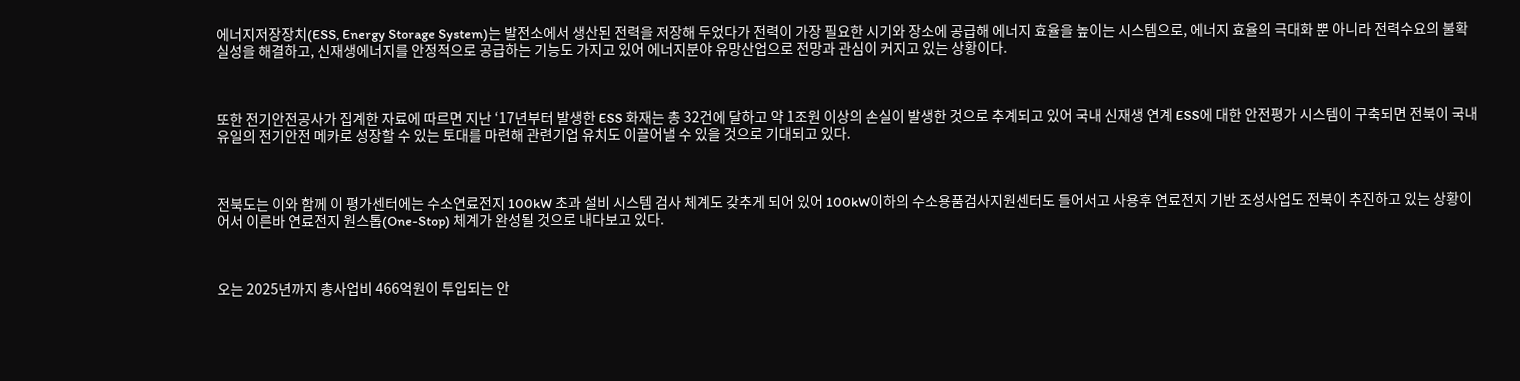에너지저장장치(ESS, Energy Storage System)는 발전소에서 생산된 전력을 저장해 두었다가 전력이 가장 필요한 시기와 장소에 공급해 에너지 효율을 높이는 시스템으로, 에너지 효율의 극대화 뿐 아니라 전력수요의 불확실성을 해결하고, 신재생에너지를 안정적으로 공급하는 기능도 가지고 있어 에너지분야 유망산업으로 전망과 관심이 커지고 있는 상황이다.



또한 전기안전공사가 집계한 자료에 따르면 지난 ‘17년부터 발생한 ESS 화재는 총 32건에 달하고 약 1조원 이상의 손실이 발생한 것으로 추계되고 있어 국내 신재생 연계 ESS에 대한 안전평가 시스템이 구축되면 전북이 국내 유일의 전기안전 메카로 성장할 수 있는 토대를 마련해 관련기업 유치도 이끌어낼 수 있을 것으로 기대되고 있다.



전북도는 이와 함께 이 평가센터에는 수소연료전지 100kW 초과 설비 시스템 검사 체계도 갖추게 되어 있어 100kW이하의 수소용품검사지원센터도 들어서고 사용후 연료전지 기반 조성사업도 전북이 추진하고 있는 상황이어서 이른바 연료전지 원스톱(One-Stop) 체계가 완성될 것으로 내다보고 있다.



오는 2025년까지 총사업비 466억원이 투입되는 안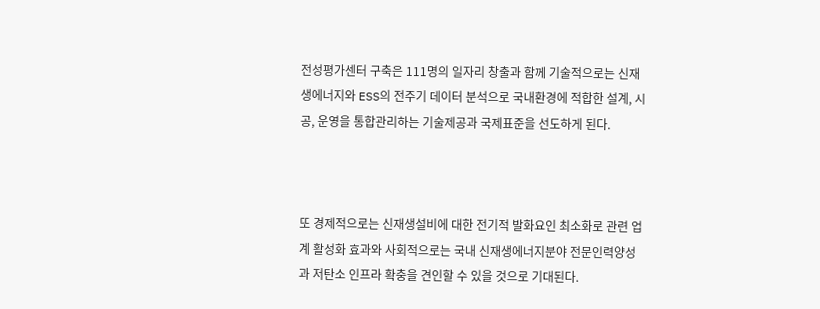전성평가센터 구축은 111명의 일자리 창출과 함께 기술적으로는 신재생에너지와 ESS의 전주기 데이터 분석으로 국내환경에 적합한 설계, 시공, 운영을 통합관리하는 기술제공과 국제표준을 선도하게 된다.



또 경제적으로는 신재생설비에 대한 전기적 발화요인 최소화로 관련 업계 활성화 효과와 사회적으로는 국내 신재생에너지분야 전문인력양성과 저탄소 인프라 확충을 견인할 수 있을 것으로 기대된다.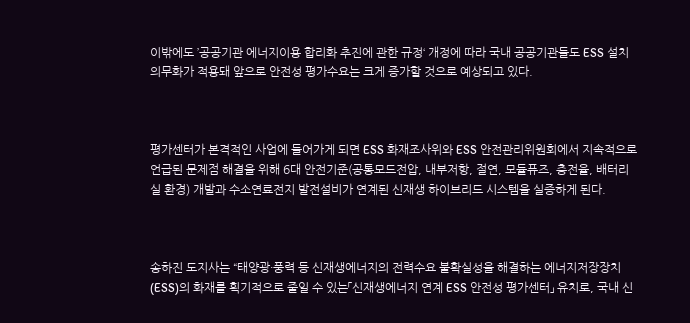이밖에도 ’공공기관 에너지이용 합리화 추진에 관한 규정‘ 개정에 따라 국내 공공기관들도 ESS 설치 의무화가 적용돼 앞으로 안전성 평가수요는 크게 증가할 것으로 예상되고 있다.



평가센터가 본격적인 사업에 들어가게 되면 ESS 화재조사위와 ESS 안전관리위원회에서 지속적으로 언급된 문제점 해결을 위해 6대 안전기준(공통모드전압, 내부저항, 절연, 모듈퓨즈, 충전율, 배터리실 환경) 개발과 수소연료전지 발전설비가 연계된 신재생 하이브리드 시스템을 실증하게 된다.



송하진 도지사는 “태양광·풍력 등 신재생에너지의 전력수요 불확실성을 해결하는 에너지저장장치(ESS)의 화재를 획기적으로 줄일 수 있는「신재생에너지 연계 ESS 안전성 평가센터」 유치로, 국내 신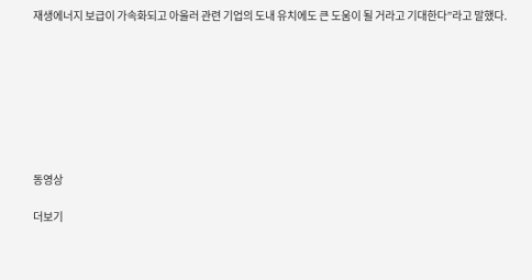재생에너지 보급이 가속화되고 아울러 관련 기업의 도내 유치에도 큰 도움이 될 거라고 기대한다”라고 말했다.








동영상

더보기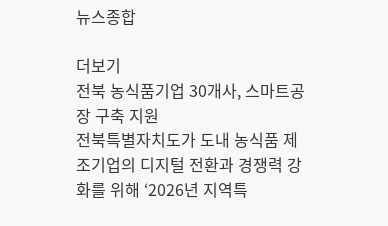뉴스종합

더보기
전북 농식품기업 30개사, 스마트공장 구축 지원
전북특별자치도가 도내 농식품 제조기업의 디지털 전환과 경쟁력 강화를 위해 ‘2026년 지역특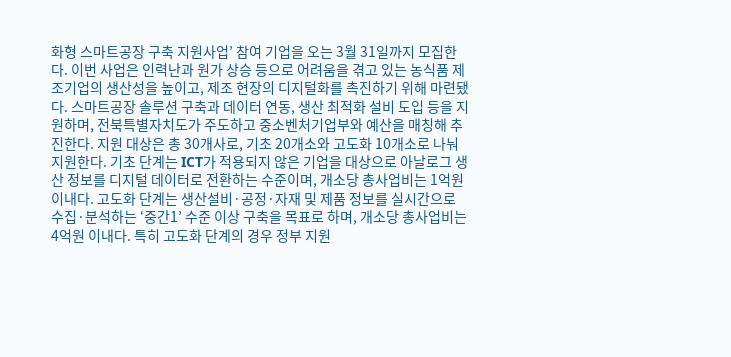화형 스마트공장 구축 지원사업’ 참여 기업을 오는 3월 31일까지 모집한다. 이번 사업은 인력난과 원가 상승 등으로 어려움을 겪고 있는 농식품 제조기업의 생산성을 높이고, 제조 현장의 디지털화를 촉진하기 위해 마련됐다. 스마트공장 솔루션 구축과 데이터 연동, 생산 최적화 설비 도입 등을 지원하며, 전북특별자치도가 주도하고 중소벤처기업부와 예산을 매칭해 추진한다. 지원 대상은 총 30개사로, 기초 20개소와 고도화 10개소로 나눠 지원한다. 기초 단계는 ICT가 적용되지 않은 기업을 대상으로 아날로그 생산 정보를 디지털 데이터로 전환하는 수준이며, 개소당 총사업비는 1억원 이내다. 고도화 단계는 생산설비·공정·자재 및 제품 정보를 실시간으로 수집·분석하는 ‘중간1’ 수준 이상 구축을 목표로 하며, 개소당 총사업비는 4억원 이내다. 특히 고도화 단계의 경우 정부 지원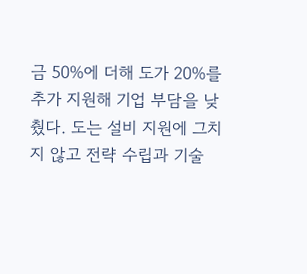금 50%에 더해 도가 20%를 추가 지원해 기업 부담을 낮췄다. 도는 설비 지원에 그치지 않고 전략 수립과 기술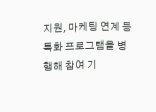지원, 마케팅 연계 등 특화 프로그램을 병행해 참여 기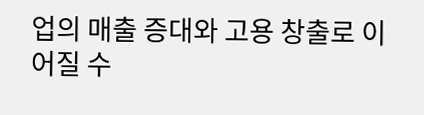업의 매출 증대와 고용 창출로 이어질 수